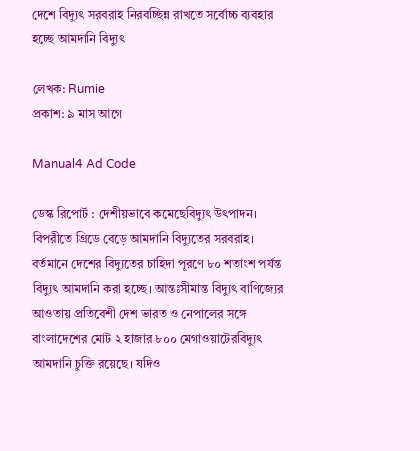দেশে বিদ্যুৎ সরবরাহ নিরবচ্ছিন্ন রাখতে সর্বোচ্চ ব্যবহার হচ্ছে আমদানি বিদ্যুৎ

লেখক: Rumie
প্রকাশ: ৯ মাস আগে

Manual4 Ad Code

ডেস্ক রিপোর্ট : দেশীয়ভাবে কমেছেবিদ্যুৎ উৎপাদন। বিপরীতে গ্রিডে বেড়ে আমদানি বিদ্যুতের সরবরাহ। বর্তমানে দেশের বিদ্যুতের চাহিদা পূরণে ৮০ শতাংশ পর্যন্ত বিদ্যুৎ আমদানি করা হচ্ছে। আন্তঃসীমান্ত বিদ্যুৎ বাণিজ্যের আওতায় প্রতিবেশী দেশ ভারত ও নেপালের সঙ্গে বাংলাদেশের মোট ২ হাজার ৮০০ মেগাওয়াটেরবিদ্যুৎ আমদানি চুক্তি রয়েছে। যদিও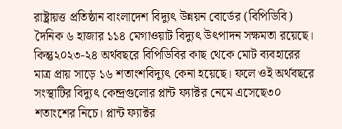রাষ্ট্রায়ত্ত প্রতিষ্ঠান বাংলাদেশ বিদ্যুৎ উন্নয়ন বোর্ডের (বিপিডিবি) দৈনিক ৬ হাজার ১১৪ মেগাওয়াট বিদ্যুৎ উৎপাদন সক্ষমতা রয়েছে। কিন্তু২০২৩-২৪ অর্থবছরে বিপিডিবির কাছ থেকে মোট ব্যবহারের মাত্র প্রায় সাড়ে ১৬ শতাংশবিদ্যুৎ কেনা হয়েছে। ফলে ওই অর্থবছরে সংস্থাটির বিদ্যুৎ কেন্দ্রগুলোর প্লান্ট ফ্যাক্টর নেমে এসেছে৩০ শতাংশের নিচে। প্লান্ট ফ্যাক্টর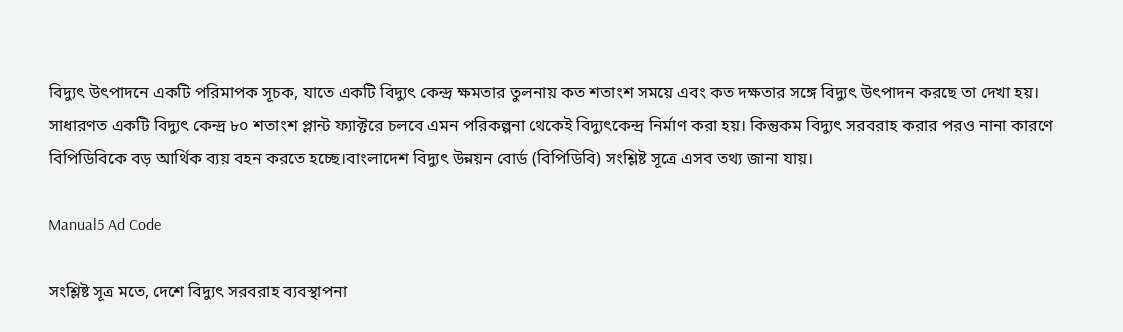বিদ্যুৎ উৎপাদনে একটি পরিমাপক সূচক, যাতে একটি বিদ্যুৎ কেন্দ্র ক্ষমতার তুলনায় কত শতাংশ সময়ে এবং কত দক্ষতার সঙ্গে বিদ্যুৎ উৎপাদন করছে তা দেখা হয়। সাধারণত একটি বিদ্যুৎ কেন্দ্র ৮০ শতাংশ প্লান্ট ফ্যাক্টরে চলবে এমন পরিকল্পনা থেকেই বিদ্যুৎকেন্দ্র নির্মাণ করা হয়। কিন্তুকম বিদ্যুৎ সরবরাহ করার পরও নানা কারণে বিপিডিবিকে বড় আর্থিক ব্যয় বহন করতে হচ্ছে।বাংলাদেশ বিদ্যুৎ উন্নয়ন বোর্ড (বিপিডিবি) সংশ্লিষ্ট সূত্রে এসব তথ্য জানা যায়।

Manual5 Ad Code

সংশ্লিষ্ট সূত্র মতে, দেশে বিদ্যুৎ সরবরাহ ব্যবস্থাপনা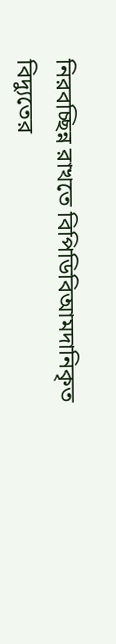নিরবচ্ছিন্ন রাখতে বিপিডিবিআমদানিকৃত বিদ্যুতের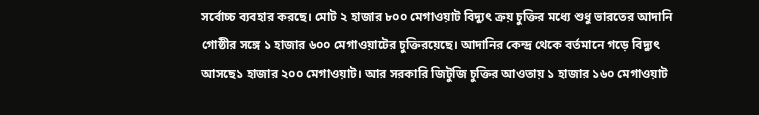সর্বোচ্চ ব্যবহার করছে। মোট ২ হাজার ৮০০ মেগাওয়াট বিদ্যুৎ ক্রয় চুক্তির মধ্যে শুধু ভারতের আদানি গোষ্ঠীর সঙ্গে ১ হাজার ৬০০ মেগাওয়াটের চুক্তিরয়েছে। আদানির কেন্দ্র থেকে বর্তমানে গড়ে বিদ্যুৎ আসছে১ হাজার ২০০ মেগাওয়াট। আর সরকারি জিটুজি চুক্তির আওতায় ১ হাজার ১৬০ মেগাওয়াট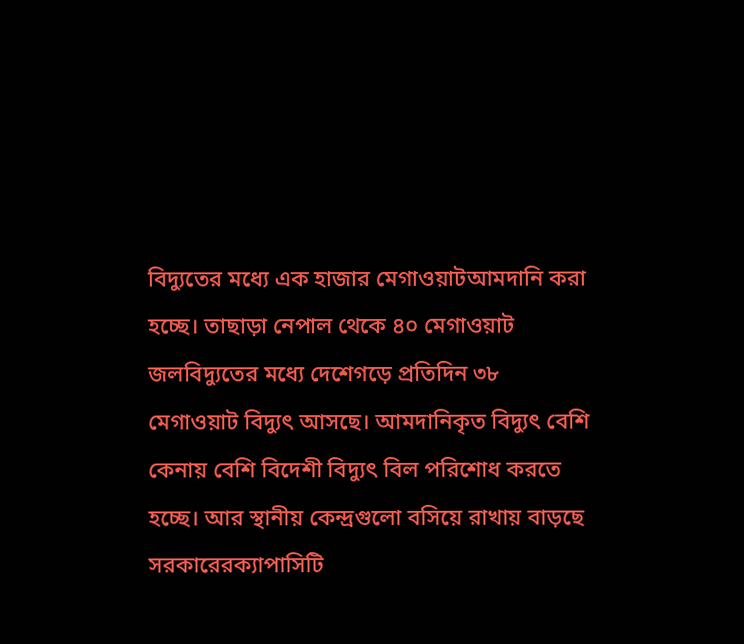বিদ্যুতের মধ্যে এক হাজার মেগাওয়াটআমদানি করা হচ্ছে। তাছাড়া নেপাল থেকে ৪০ মেগাওয়াট জলবিদ্যুতের মধ্যে দেশেগড়ে প্রতিদিন ৩৮ মেগাওয়াট বিদ্যুৎ আসছে। আমদানিকৃত বিদ্যুৎ বেশি কেনায় বেশি বিদেশী বিদ্যুৎ বিল পরিশোধ করতে হচ্ছে। আর স্থানীয় কেন্দ্রগুলো বসিয়ে রাখায় বাড়ছে সরকারেরক্যাপাসিটি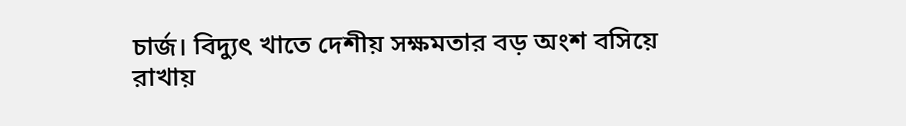চার্জ। বিদ্যুৎ খাতে দেশীয় সক্ষমতার বড় অংশ বসিয়ে রাখায়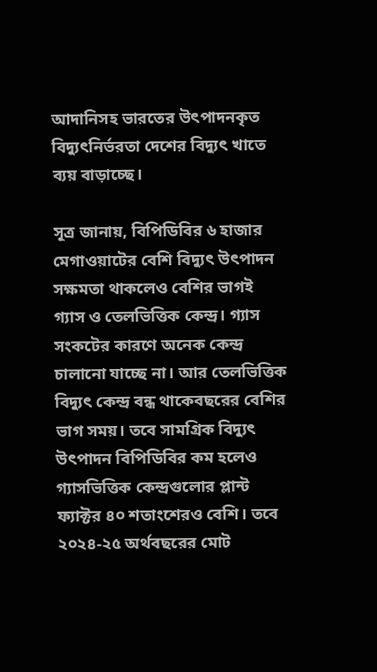আদানিসহ ভারতের উৎপাদনকৃত বিদ্যুৎনির্ভরতা দেশের বিদ্যুৎ খাতে ব্যয় বাড়াচ্ছে।

সূত্র জানায়, বিপিডিবির ৬ হাজার মেগাওয়াটের বেশি বিদ্যুৎ উৎপাদন সক্ষমতা থাকলেও বেশির ভাগই গ্যাস ও তেলভিত্তিক কেন্দ্র। গ্যাস সংকটের কারণে অনেক কেন্দ্র চালানো যাচ্ছে না। আর তেলভিত্তিক বিদ্যুৎ কেন্দ্র বন্ধ থাকেবছরের বেশির ভাগ সময়। তবে সামগ্রিক বিদ্যুৎ উৎপাদন বিপিডিবির কম হলেও গ্যাসভিত্তিক কেন্দ্রগুলোর প্লান্ট ফ্যাক্টর ৪০ শতাংশেরও বেশি। তবে ২০২৪-২৫ অর্থবছরের মোট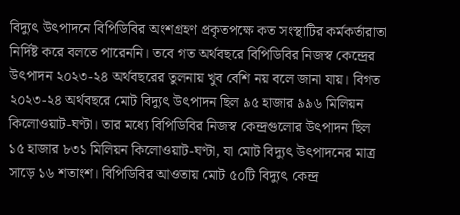বিদ্যুৎ উৎপাদনে বিপিডিবির অংশগ্রহণ প্রকৃতপক্ষে কত সংস্থাটির কর্মকর্তারাতা নির্দিষ্ট করে বলতে পারেননি। তবে গত অর্থবছরে বিপিডিবির নিজস্ব কেন্দ্রের উৎপাদন ২০২৩-২৪ অর্থবছরের তুলনায় খুব বেশি নয় বলে জানা যায়। বিগত ২০২৩-২৪ অর্থবছরে মোট বিদ্যুৎ উৎপাদন ছিল ৯৫ হাজার ৯৯৬ মিলিয়ন কিলোওয়াট-ঘণ্টা। তার মধ্যে বিপিডিবির নিজস্ব কেন্দ্রগুলোর উৎপাদন ছিল ১৫ হাজার ৮৩১ মিলিয়ন কিলোওয়াট-ঘণ্টা, যা মোট বিদ্যুৎ উৎপাদনের মাত্র সাড়ে ১৬ শতাংশ। বিপিডিবির আওতায় মোট ৫০টি বিদ্যুৎ কেন্দ্র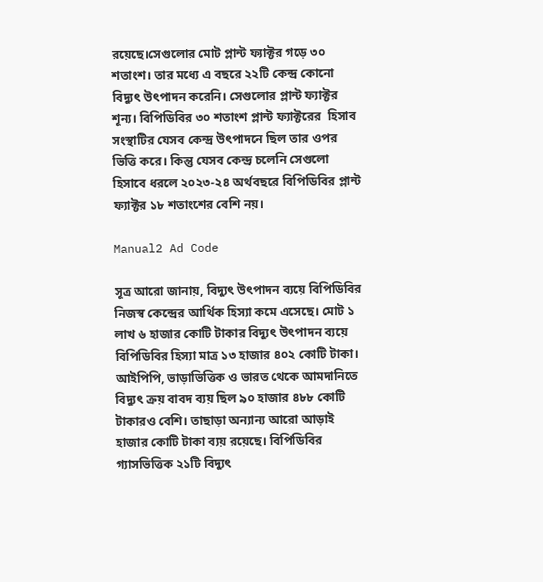রয়েছে।সেগুলোর মোট প্লান্ট ফ্যাক্টর গড়ে ৩০ শতাংশ। তার মধ্যে এ বছরে ২২টি কেন্দ্র কোনো বিদ্যুৎ উৎপাদন করেনি। সেগুলোর প্লান্ট ফ্যাক্টর শূন্য। বিপিডিবির ৩০ শতাংশ প্লান্ট ফ্যাক্টরের  হিসাব সংস্থাটির যেসব কেন্দ্র উৎপাদনে ছিল তার ওপর ভিত্তি করে। কিন্তু যেসব কেন্দ্র চলেনি সেগুলো হিসাবে ধরলে ২০২৩-২৪ অর্থবছরে বিপিডিবির প্লান্ট ফ্যাক্টর ১৮ শতাংশের বেশি নয়।

Manual2 Ad Code

সূত্র আরো জানায়, বিদ্যুৎ উৎপাদন ব্যয়ে বিপিডিবির নিজস্ব কেন্দ্রের আর্থিক হিস্যা কমে এসেছে। মোট ১ লাখ ৬ হাজার কোটি টাকার বিদ্যুৎ উৎপাদন ব্যয়ে বিপিডিবির হিস্যা মাত্র ১৩ হাজার ৪০২ কোটি টাকা। আইপিপি, ভাড়াভিত্তিক ও ভারত থেকে আমদানিতে বিদ্যুৎ ক্রয় বাবদ ব্যয় ছিল ৯০ হাজার ৪৮৮ কোটি টাকারও বেশি। তাছাড়া অন্যান্য আরো আড়াই হাজার কোটি টাকা ব্যয় রয়েছে। বিপিডিবির গ্যাসভিত্তিক ২১টি বিদ্যুৎ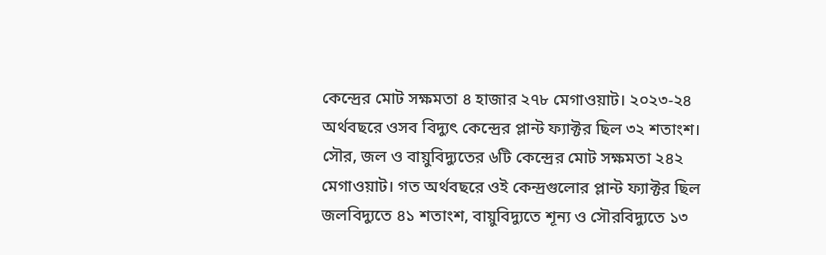কেন্দ্রের মোট সক্ষমতা ৪ হাজার ২৭৮ মেগাওয়াট। ২০২৩-২৪ অর্থবছরে ওসব বিদ্যুৎ কেন্দ্রের প্লান্ট ফ্যাক্টর ছিল ৩২ শতাংশ। সৌর, জল ও বায়ুবিদ্যুতের ৬টি কেন্দ্রের মোট সক্ষমতা ২৪২ মেগাওয়াট। গত অর্থবছরে ওই কেন্দ্রগুলোর প্লান্ট ফ্যাক্টর ছিল জলবিদ্যুতে ৪১ শতাংশ, বায়ুবিদ্যুতে শূন্য ও সৌরবিদ্যুতে ১৩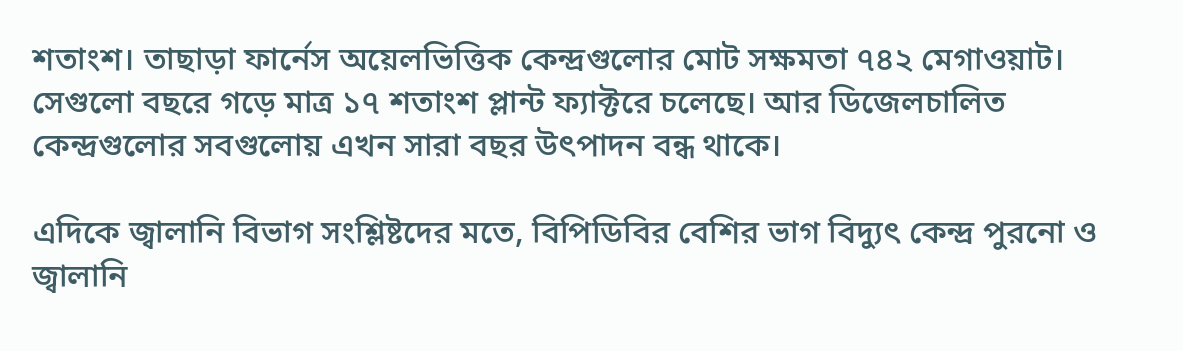শতাংশ। তাছাড়া ফার্নেস অয়েলভিত্তিক কেন্দ্রগুলোর মোট সক্ষমতা ৭৪২ মেগাওয়াট। সেগুলো বছরে গড়ে মাত্র ১৭ শতাংশ প্লান্ট ফ্যাক্টরে চলেছে। আর ডিজেলচালিত কেন্দ্রগুলোর সবগুলোয় এখন সারা বছর উৎপাদন বন্ধ থাকে।

এদিকে জ্বালানি বিভাগ সংশ্লিষ্টদের মতে, বিপিডিবির বেশির ভাগ বিদ্যুৎ কেন্দ্র পুরনো ও জ্বালানি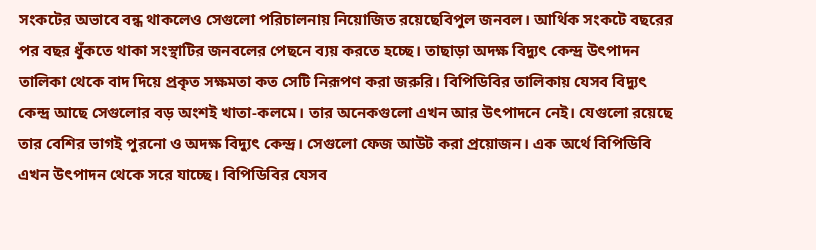সংকটের অভাবে বন্ধ থাকলেও সেগুলো পরিচালনায় নিয়োজিত রয়েছেবিপুল জনবল। আর্থিক সংকটে বছরের পর বছর ধুঁকতে থাকা সংস্থাটির জনবলের পেছনে ব্যয় করতে হচ্ছে। তাছাড়া অদক্ষ বিদ্যুৎ কেন্দ্র উৎপাদন তালিকা থেকে বাদ দিয়ে প্রকৃত সক্ষমতা কত সেটি নিরূপণ করা জরুরি। বিপিডিবির তালিকায় যেসব বিদ্যুৎ কেন্দ্র আছে সেগুলোর বড় অংশই খাতা-কলমে। তার অনেকগুলো এখন আর উৎপাদনে নেই। যেগুলো রয়েছে তার বেশির ভাগই পুরনো ও অদক্ষ বিদ্যুৎ কেন্দ্র। সেগুলো ফেজ আউট করা প্রয়োজন। এক অর্থে বিপিডিবি এখন উৎপাদন থেকে সরে যাচ্ছে। বিপিডিবির যেসব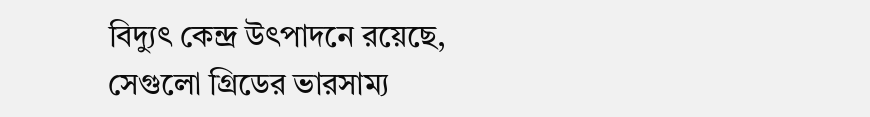বিদ্যুৎ কেন্দ্র উৎপাদনে রয়েছে, সেগুলো গ্রিডের ভারসাম্য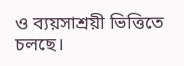ও ব্যয়সাশ্রয়ী ভিত্তিতে চলছে।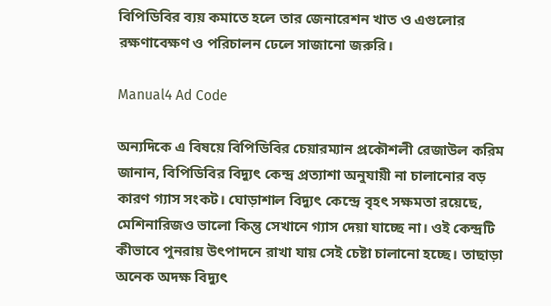বিপিডিবির ব্যয় কমাতে হলে তার জেনারেশন খাত ও এগুলোর রক্ষণাবেক্ষণ ও পরিচালন ঢেলে সাজানো জরুরি।

Manual4 Ad Code

অন্যদিকে এ বিষয়ে বিপিডিবির চেয়ারম্যান প্রকৌশলী রেজাউল করিম জানান, বিপিডিবির বিদ্যুৎ কেন্দ্র প্রত্যাশা অনুযায়ী না চালানোর বড় কারণ গ্যাস সংকট। ঘোড়াশাল বিদ্যুৎ কেন্দ্রে বৃহৎ সক্ষমতা রয়েছে, মেশিনারিজও ভালো কিন্তু সেখানে গ্যাস দেয়া যাচ্ছে না। ওই কেন্দ্রটি কীভাবে পুনরায় উৎপাদনে রাখা যায় সেই চেষ্টা চালানো হচ্ছে। তাছাড়া অনেক অদক্ষ বিদ্যুৎ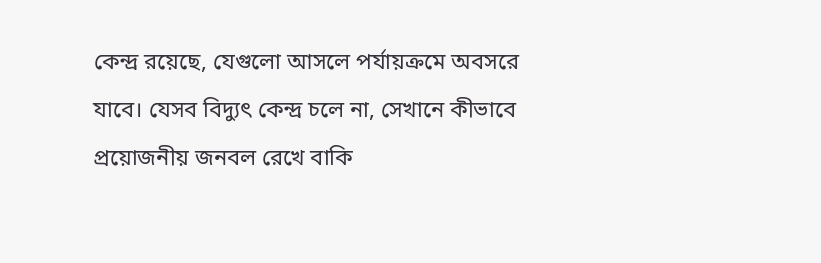কেন্দ্র রয়েছে, যেগুলো আসলে পর্যায়ক্রমে অবসরে যাবে। যেসব বিদ্যুৎ কেন্দ্র চলে না, সেখানে কীভাবে প্রয়োজনীয় জনবল রেখে বাকি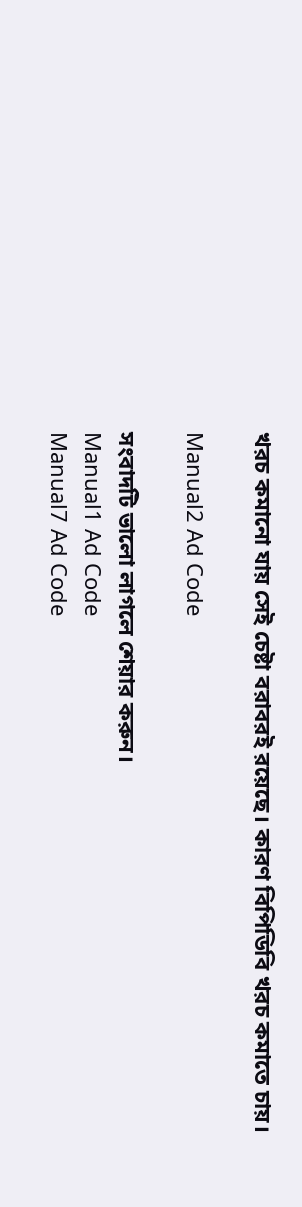খরচ কমানো যায় সেই চেষ্টা বরাবরই রয়েছে। কারণ বিপিডিবি খরচ কমাতে চায়।

Manual2 Ad Code

সংবাদটি ভালো লাগলে শেয়ার করুন।
Manual1 Ad Code
Manual7 Ad Code